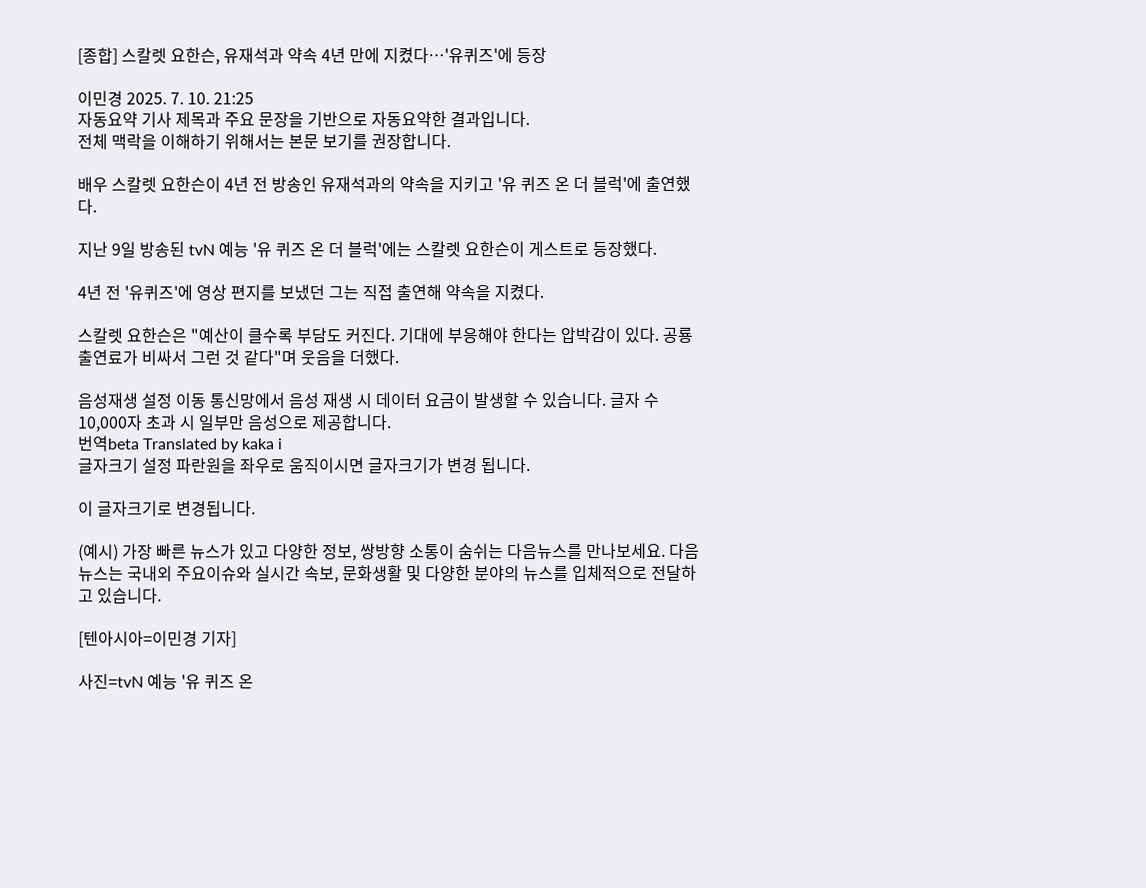[종합] 스칼렛 요한슨, 유재석과 약속 4년 만에 지켰다…'유퀴즈'에 등장

이민경 2025. 7. 10. 21:25
자동요약 기사 제목과 주요 문장을 기반으로 자동요약한 결과입니다.
전체 맥락을 이해하기 위해서는 본문 보기를 권장합니다.

배우 스칼렛 요한슨이 4년 전 방송인 유재석과의 약속을 지키고 '유 퀴즈 온 더 블럭'에 출연했다.

지난 9일 방송된 tvN 예능 '유 퀴즈 온 더 블럭'에는 스칼렛 요한슨이 게스트로 등장했다.

4년 전 '유퀴즈'에 영상 편지를 보냈던 그는 직접 출연해 약속을 지켰다.

스칼렛 요한슨은 "예산이 클수록 부담도 커진다. 기대에 부응해야 한다는 압박감이 있다. 공룡 출연료가 비싸서 그런 것 같다"며 웃음을 더했다.

음성재생 설정 이동 통신망에서 음성 재생 시 데이터 요금이 발생할 수 있습니다. 글자 수 10,000자 초과 시 일부만 음성으로 제공합니다.
번역beta Translated by kaka i
글자크기 설정 파란원을 좌우로 움직이시면 글자크기가 변경 됩니다.

이 글자크기로 변경됩니다.

(예시) 가장 빠른 뉴스가 있고 다양한 정보, 쌍방향 소통이 숨쉬는 다음뉴스를 만나보세요. 다음뉴스는 국내외 주요이슈와 실시간 속보, 문화생활 및 다양한 분야의 뉴스를 입체적으로 전달하고 있습니다.

[텐아시아=이민경 기자]

사진=tvN 예능 '유 퀴즈 온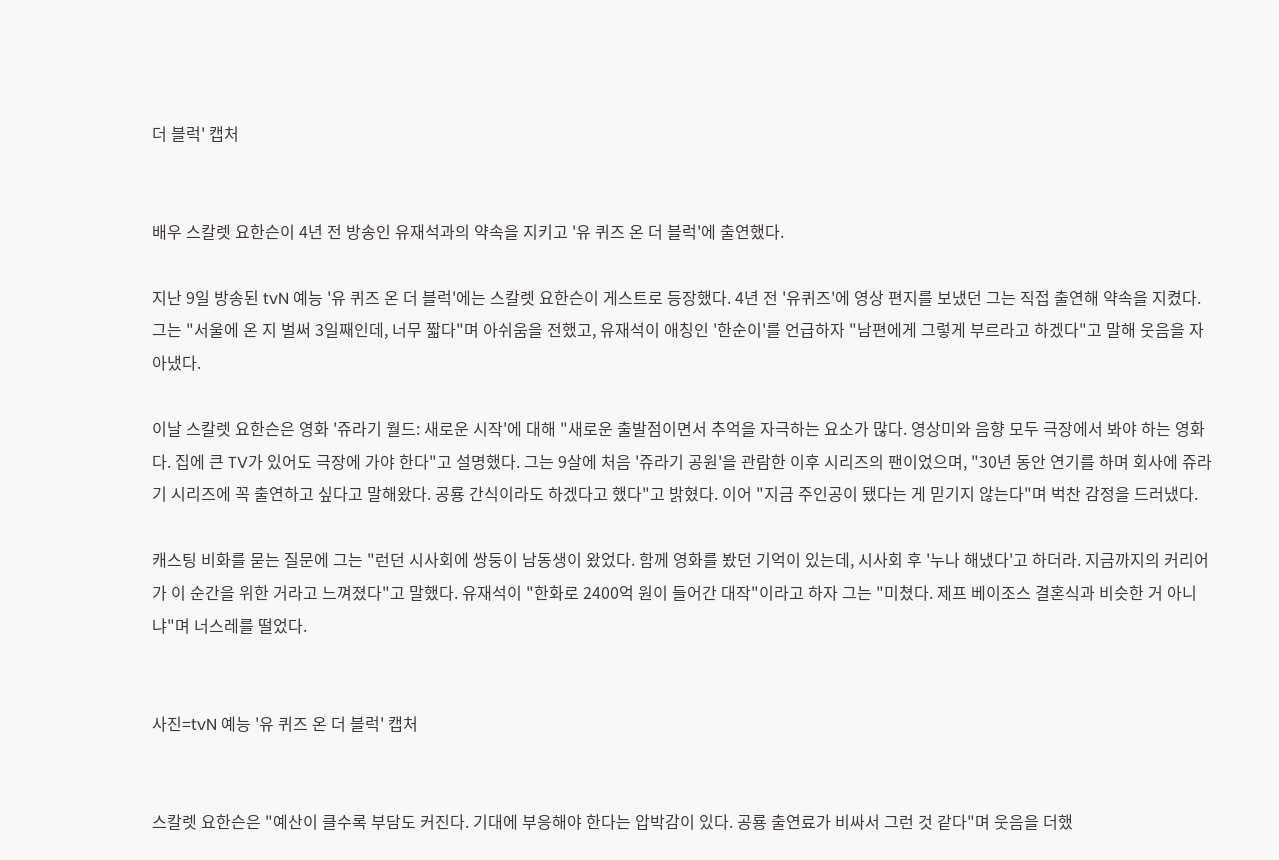더 블럭' 캡처


배우 스칼렛 요한슨이 4년 전 방송인 유재석과의 약속을 지키고 '유 퀴즈 온 더 블럭'에 출연했다.

지난 9일 방송된 tvN 예능 '유 퀴즈 온 더 블럭'에는 스칼렛 요한슨이 게스트로 등장했다. 4년 전 '유퀴즈'에 영상 편지를 보냈던 그는 직접 출연해 약속을 지켰다. 그는 "서울에 온 지 벌써 3일째인데, 너무 짧다"며 아쉬움을 전했고, 유재석이 애칭인 '한순이'를 언급하자 "남편에게 그렇게 부르라고 하겠다"고 말해 웃음을 자아냈다.

이날 스칼렛 요한슨은 영화 '쥬라기 월드: 새로운 시작'에 대해 "새로운 출발점이면서 추억을 자극하는 요소가 많다. 영상미와 음향 모두 극장에서 봐야 하는 영화다. 집에 큰 TV가 있어도 극장에 가야 한다"고 설명했다. 그는 9살에 처음 '쥬라기 공원'을 관람한 이후 시리즈의 팬이었으며, "30년 동안 연기를 하며 회사에 쥬라기 시리즈에 꼭 출연하고 싶다고 말해왔다. 공룡 간식이라도 하겠다고 했다"고 밝혔다. 이어 "지금 주인공이 됐다는 게 믿기지 않는다"며 벅찬 감정을 드러냈다.

캐스팅 비화를 묻는 질문에 그는 "런던 시사회에 쌍둥이 남동생이 왔었다. 함께 영화를 봤던 기억이 있는데, 시사회 후 '누나 해냈다'고 하더라. 지금까지의 커리어가 이 순간을 위한 거라고 느껴졌다"고 말했다. 유재석이 "한화로 2400억 원이 들어간 대작"이라고 하자 그는 "미쳤다. 제프 베이조스 결혼식과 비슷한 거 아니냐"며 너스레를 떨었다.


사진=tvN 예능 '유 퀴즈 온 더 블럭' 캡처


스칼렛 요한슨은 "예산이 클수록 부담도 커진다. 기대에 부응해야 한다는 압박감이 있다. 공룡 출연료가 비싸서 그런 것 같다"며 웃음을 더했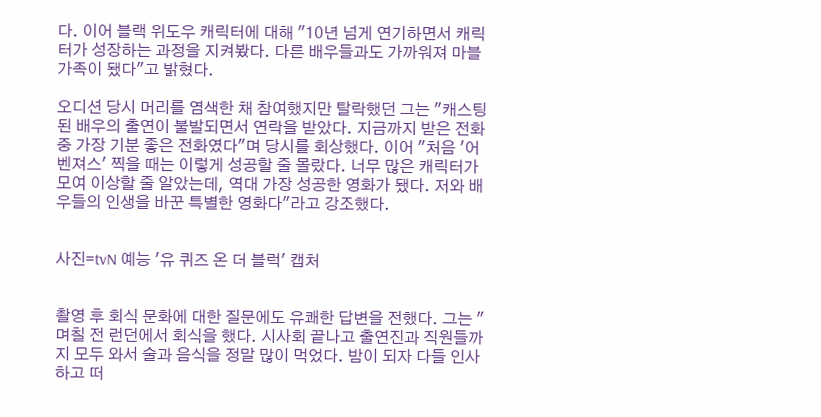다. 이어 블랙 위도우 캐릭터에 대해 "10년 넘게 연기하면서 캐릭터가 성장하는 과정을 지켜봤다. 다른 배우들과도 가까워져 마블 가족이 됐다"고 밝혔다.

오디션 당시 머리를 염색한 채 참여했지만 탈락했던 그는 "캐스팅된 배우의 출연이 불발되면서 연락을 받았다. 지금까지 받은 전화 중 가장 기분 좋은 전화였다"며 당시를 회상했다. 이어 "처음 '어벤져스' 찍을 때는 이렇게 성공할 줄 몰랐다. 너무 많은 캐릭터가 모여 이상할 줄 알았는데, 역대 가장 성공한 영화가 됐다. 저와 배우들의 인생을 바꾼 특별한 영화다"라고 강조했다.


사진=tvN 예능 '유 퀴즈 온 더 블럭' 캡처


촬영 후 회식 문화에 대한 질문에도 유쾌한 답변을 전했다. 그는 "며칠 전 런던에서 회식을 했다. 시사회 끝나고 출연진과 직원들까지 모두 와서 술과 음식을 정말 많이 먹었다. 밤이 되자 다들 인사하고 떠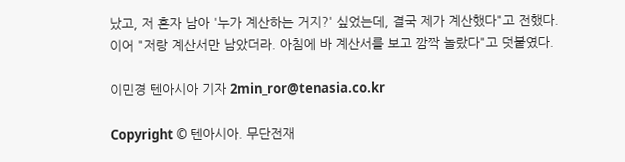났고, 저 혼자 남아 '누가 계산하는 거지?' 싶었는데, 결국 제가 계산했다"고 전했다. 이어 "저랑 계산서만 남았더라. 아침에 바 계산서를 보고 깜짝 놀랐다"고 덧붙였다.

이민경 텐아시아 기자 2min_ror@tenasia.co.kr

Copyright © 텐아시아. 무단전재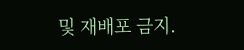및 재배포 금지.